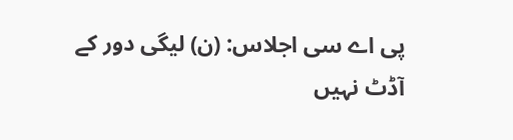پی اے سی اجلاس: (ن) لیگی دور کے آڈٹ نہیں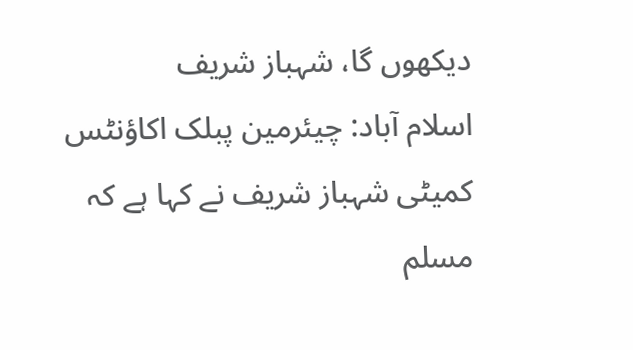دیکھوں گا، شہباز شریف
اسلام آباد: چیئرمین پبلک اکاؤنٹس کمیٹی شہباز شریف نے کہا ہے کہ مسلم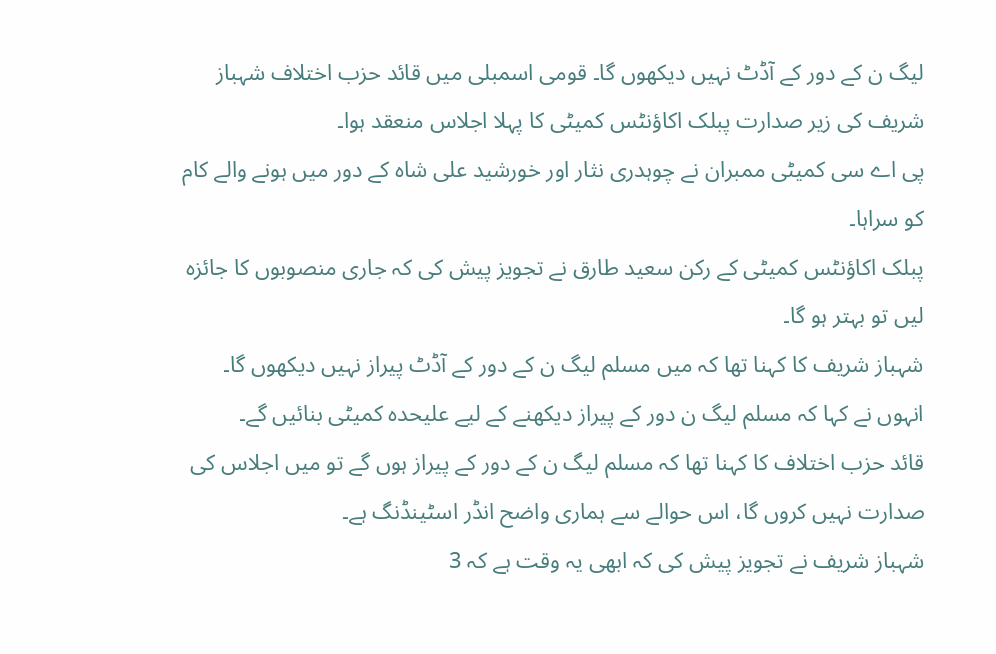لیگ ن کے دور کے آڈٹ نہیں دیکھوں گا۔ قومی اسمبلی میں قائد حزب اختلاف شہباز شریف کی زیر صدارت پبلک اکاؤنٹس کمیٹی کا پہلا اجلاس منعقد ہوا۔
پی اے سی کمیٹی ممبران نے چوہدری نثار اور خورشید علی شاہ کے دور میں ہونے والے کام کو سراہا۔
پبلک اکاؤنٹس کمیٹی کے رکن سعید طارق نے تجویز پیش کی کہ جاری منصوبوں کا جائزہ لیں تو بہتر ہو گا۔
شہباز شریف کا کہنا تھا کہ میں مسلم لیگ ن کے دور کے آڈٹ پیراز نہیں دیکھوں گا۔
انہوں نے کہا کہ مسلم لیگ ن دور کے پیراز دیکھنے کے لیے علیحدہ کمیٹی بنائیں گے۔
قائد حزب اختلاف کا کہنا تھا کہ مسلم لیگ ن کے دور کے پیراز ہوں گے تو میں اجلاس کی صدارت نہیں کروں گا، اس حوالے سے ہماری واضح انڈر اسٹینڈنگ ہے۔
شہباز شریف نے تجویز پیش کی کہ ابھی یہ وقت ہے کہ 3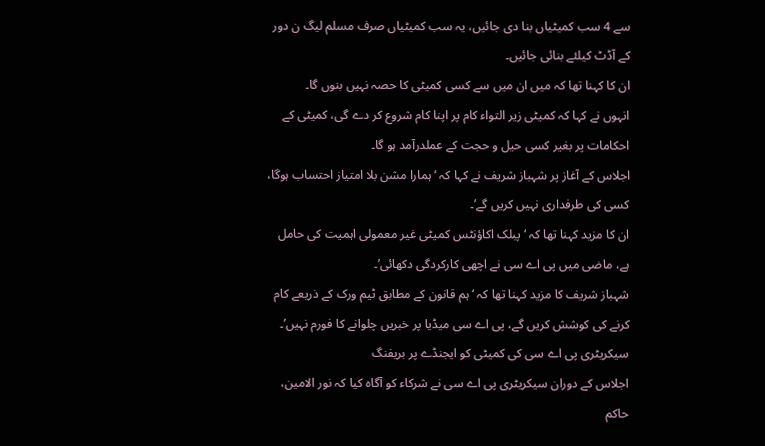سے 4 سب کمیٹیاں بنا دی جائیں، یہ سب کمیٹیاں صرف مسلم لیگ ن دور کے آڈٹ کیلئے بنائی جائیں۔
ان کا کہنا تھا کہ میں ان میں سے کسی کمیٹی کا حصہ نہیں بنوں گا۔
انہوں نے کہا کہ کمیٹی زیر التواء کام پر اپنا کام شروع کر دے گی، کمیٹی کے احکامات پر بغیر کسی حیل و حجت کے عملدرآمد ہو گا۔
اجلاس کے آغاز پر شہباز شریف نے کہا کہ ‘ہمارا مشن بلا امتیاز احتساب ہوگا، کسی کی طرفداری نہیں کریں گے’۔
ان کا مزید کہنا تھا کہ ‘پبلک اکاؤنٹس کمیٹی غیر معمولی اہمیت کی حامل ہے، ماضی میں پی اے سی نے اچھی کارکردگی دکھائی’۔
شہباز شریف کا مزید کہنا تھا کہ ‘ہم قانون کے مطابق ٹیم ورک کے ذریعے کام کرنے کی کوشش کریں گے، پی اے سی میڈیا پر خبریں چلوانے کا فورم نہیں’۔
سیکریٹری پی اے سی کی کمیٹی کو ایجنڈے پر بریفنگ
اجلاس کے دوران سیکریٹری پی اے سی نے شرکاء کو آگاہ کیا کہ نور الامین، حاکم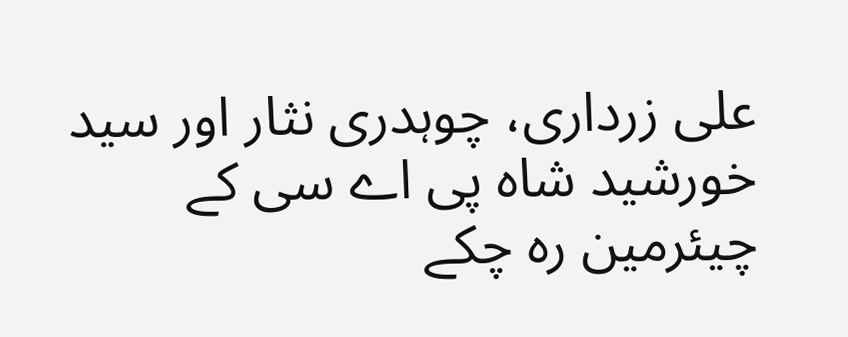علی زرداری، چوہدری نثار اور سید خورشید شاہ پی اے سی کے چیئرمین رہ چکے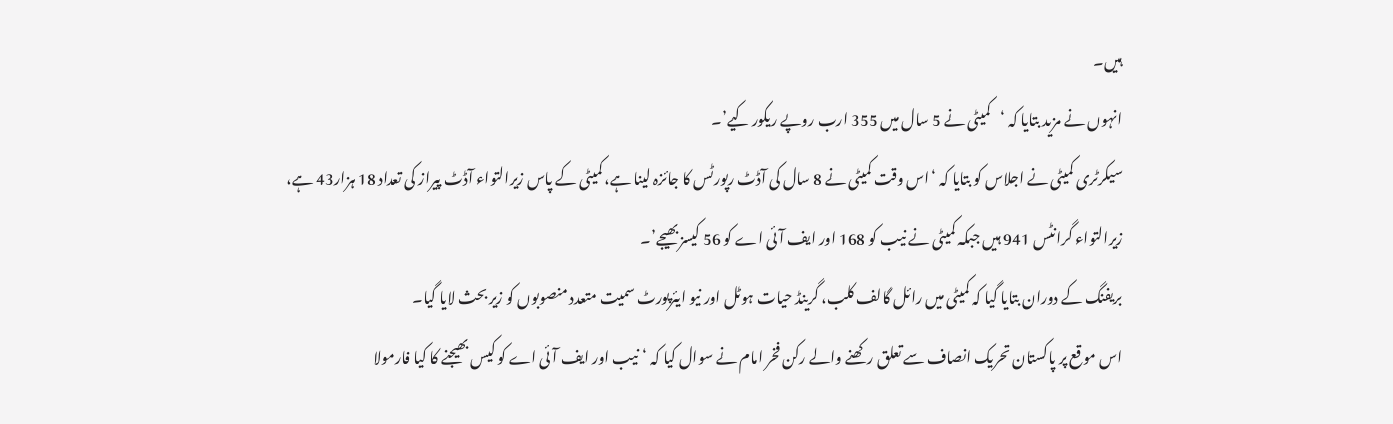ہیں۔
انہوں نے مزید بتایا کہ ‘کمیٹی نے 5 سال میں 355 ارب روپے ریکور کیے’۔
سیکرٹری کمیٹی نے اجلاس کو بتایا کہ ‘اس وقت کمیٹی نے 8 سال کی آڈٹ رپورٹس کا جائزہ لینا ہے، کمیٹی کے پاس زیرالتواء آڈٹ پیراز کی تعداد 18 ہزار43 ہے، زیرالتواء گرانٹس 941 ہیں جبکہ کمیٹی نے نیب کو 168 اور ایف آئی اے کو 56 کیسز بھیجے’۔
بریفنگ کے دوران بتایا گیا کہ کمیٹی میں رائل گالف کلب، گرینڈ حیات ہوٹل اور نیو ایئرپورٹ سمیت متعدد منصوبوں کو زیر بحث لایا گیا۔
اس موقع پر پاکستان تحریک انصاف سے تعلق رکھنے والے رکن فخر امام نے سوال کیا کہ ‘نیب اور ایف آئی اے کو کیس بھیجنے کا کیا فارمولا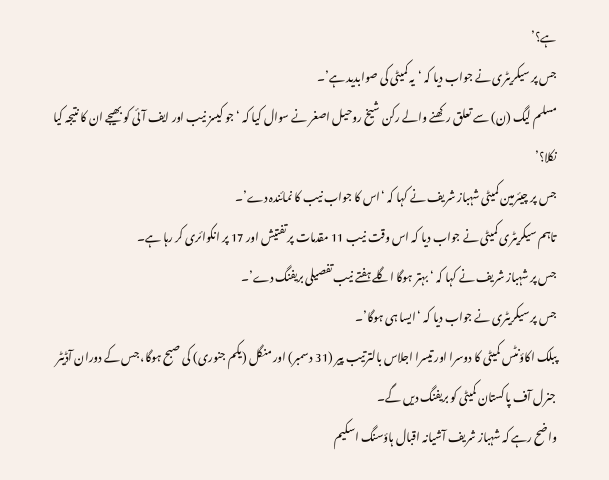ہے؟’
جس پر سیکریٹری نے جواب دیا کہ ‘یہ کمیٹی کی صوابدید ہے’۔
مسلم لیگ (ن) سے تعلق رکھنے والے رکن شیخ روحیل اصغر نے سوال کیا کہ ‘جو کیسز نیب اور ایف آئی کو بھیجے ان کا نتیجہ کیا نکلا؟’
جس پر چیئرمین کمیٹی شہباز شریف نے کہا کہ ‘اس کا جواب نیب کا نمائندہ دے’۔
تاہم سیکریٹری کمیٹی نے جواب دیا کہ اس وقت نیب 11 مقدمات پر تفتیش اور 17 پر انکوائری کر رہا ہے۔
جس پر شہباز شریف نے کہا کہ ‘بہتر ہوگا اگلے ہفتے نیب تفصیلی بریفنگ دے’۔
جس پر سیکریٹری نے جواب دیا کہ ‘ایسا ہی ہوگا’۔
پبلک اکاؤنٹس کمیٹی کا دوسرا اور تیسرا اجلاس بالترتیب پیر (31 دسمبر) اور منگل (یکم جنوری) کی صبح ہوگا، جس کے دوران آڈیٹر جنرل آف پاکستان کمیٹی کو بریفنگ دیں گے۔
واضح رہے کہ شہباز شریف آشیانہ اقبال ہاؤسنگ اسکیم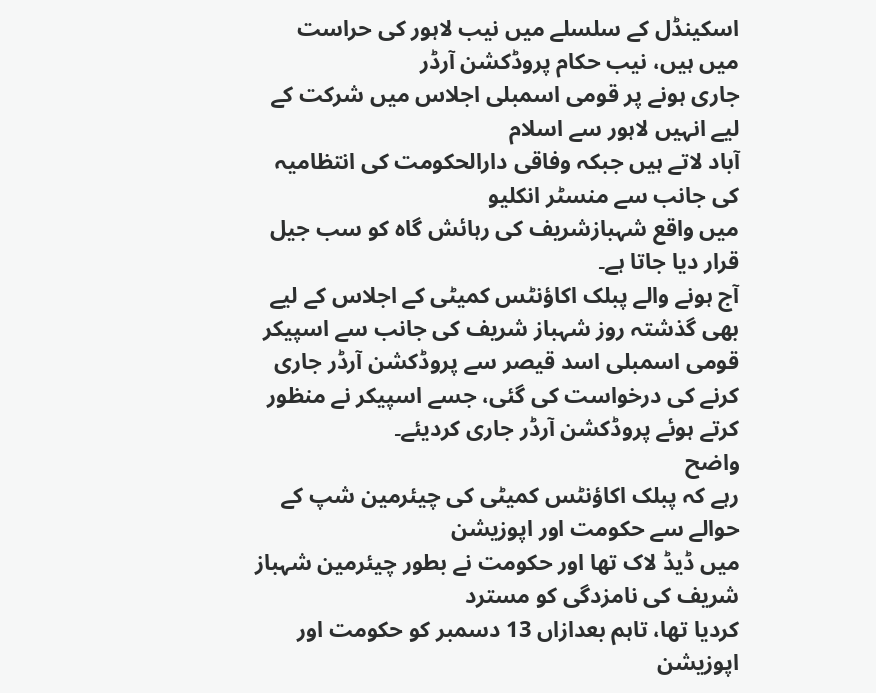اسکینڈل کے سلسلے میں نیب لاہور کی حراست میں ہیں، نیب حکام پروڈکشن آرڈر
جاری ہونے پر قومی اسمبلی اجلاس میں شرکت کے لیے انہیں لاہور سے اسلام
آباد لاتے ہیں جبکہ وفاقی دارالحکومت کی انتظامیہ کی جانب سے منسٹر انکلیو
میں واقع شہبازشریف کی رہائش گاہ کو سب جیل قرار دیا جاتا ہے۔
آج ہونے والے پبلک اکاؤنٹس کمیٹی کے اجلاس کے لیے بھی گذشتہ روز شہباز شریف کی جانب سے اسپیکر قومی اسمبلی اسد قیصر سے پروڈکشن آرڈر جاری کرنے کی درخواست کی گئی، جسے اسپیکر نے منظور کرتے ہوئے پروڈکشن آرڈر جاری کردیئے۔
واضح
رہے کہ پبلک اکاؤنٹس کمیٹی کی چیئرمین شپ کے حوالے سے حکومت اور اپوزیشن
میں ڈیڈ لاک تھا اور حکومت نے بطور چیئرمین شہباز شریف کی نامزدگی کو مسترد
کردیا تھا، تاہم بعدازاں 13 دسمبر کو حکومت اور اپوزیشن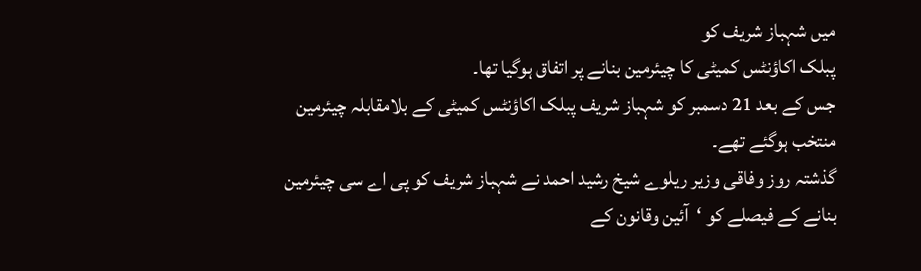میں شہباز شریف کو
پبلک اکاؤنٹس کمیٹی کا چیئرمین بنانے پر اتفاق ہوگیا تھا۔
جس کے بعد 21 دسمبر کو شہباز شریف پبلک اکاؤنٹس کمیٹی کے بلامقابلہ چیئرمین منتخب ہوگئے تھے۔
گذشتہ روز وفاقی وزیر ریلوے شیخ رشید احمد نے شہباز شریف کو پی اے سی چیئرمین بنانے کے فیصلے کو ‘آئین وقانون کے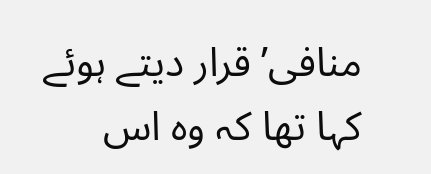منافی’ قرار دیتے ہوئے کہا تھا کہ وہ اس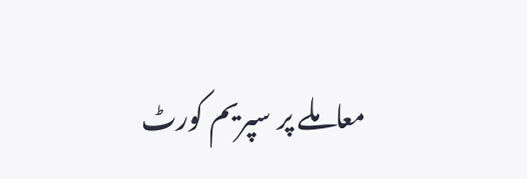معاملے پر سپریم کورٹ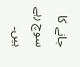جانے کا سوچ رہے ہیں۔